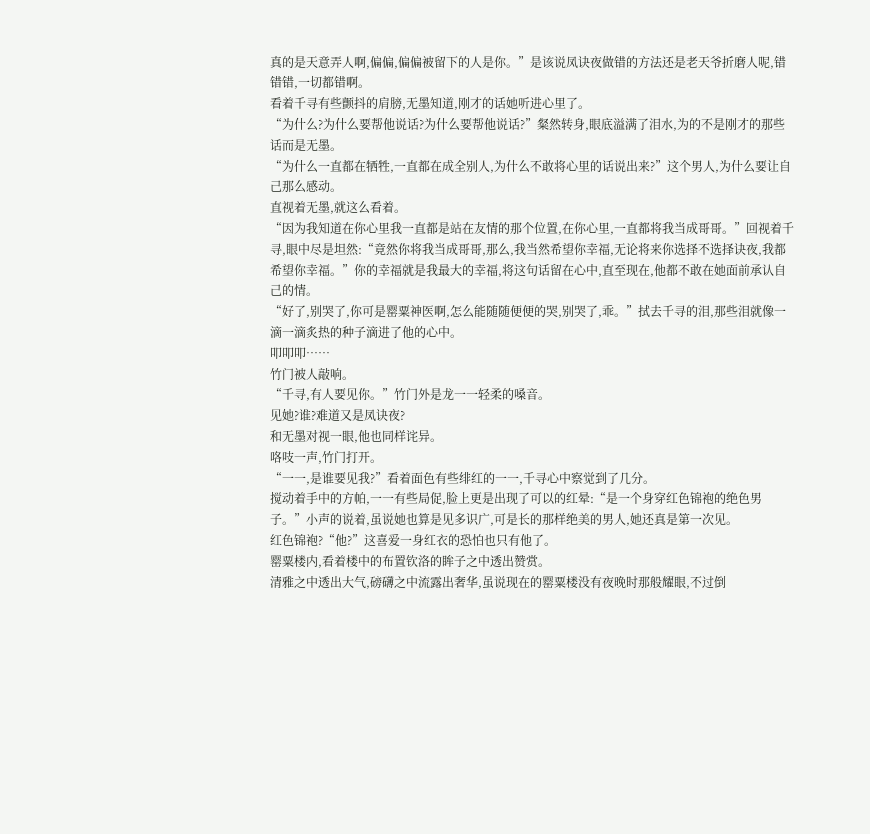真的是天意弄人啊,偏偏,偏偏被留下的人是你。”是该说凤诀夜做错的方法还是老天爷折磨人呢,错错错,一切都错啊。
看着千寻有些颤抖的肩膀,无墨知道,刚才的话她听进心里了。
“为什么?为什么要帮他说话?为什么要帮他说话?”粲然转身,眼底溢满了泪水,为的不是刚才的那些话而是无墨。
“为什么一直都在牺牲,一直都在成全别人,为什么不敢将心里的话说出来?”这个男人,为什么要让自己那么感动。
直视着无墨,就这么看着。
“因为我知道在你心里我一直都是站在友情的那个位置,在你心里,一直都将我当成哥哥。”回视着千寻,眼中尽是坦然:“竟然你将我当成哥哥,那么,我当然希望你幸福,无论将来你选择不选择诀夜,我都希望你幸福。”你的幸福就是我最大的幸福,将这句话留在心中,直至现在,他都不敢在她面前承认自己的情。
“好了,别哭了,你可是罂粟神医啊,怎么能随随便便的哭,别哭了,乖。”拭去千寻的泪,那些泪就像一滴一滴炙热的种子滴进了他的心中。
叩叩叩……
竹门被人敲响。
“千寻,有人要见你。”竹门外是龙一一轻柔的嗓音。
见她?谁?难道又是凤诀夜?
和无墨对视一眼,他也同样诧异。
咯吱一声,竹门打开。
“一一,是谁要见我?”看着面色有些绯红的一一,千寻心中察觉到了几分。
搅动着手中的方帕,一一有些局促,脸上更是出现了可以的红晕:“是一个身穿红色锦袍的绝色男子。”小声的说着,虽说她也算是见多识广,可是长的那样绝美的男人,她还真是第一次见。
红色锦袍?“他?”这喜爱一身红衣的恐怕也只有他了。
罂粟楼内,看着楼中的布置钦洛的眸子之中透出赞赏。
清雅之中透出大气,磅礴之中流露出奢华,虽说现在的罂粟楼没有夜晚时那般耀眼,不过倒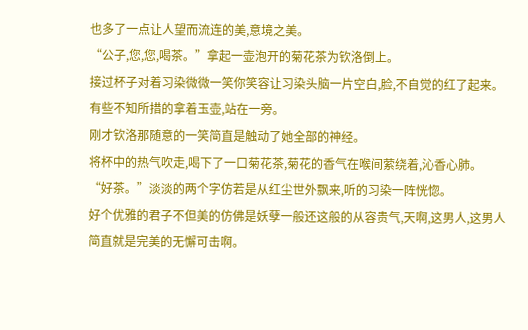也多了一点让人望而流连的美,意境之美。
“公子,您,您,喝茶。”拿起一壶泡开的菊花茶为钦洛倒上。
接过杯子对着习染微微一笑你笑容让习染头脑一片空白,脸,不自觉的红了起来。
有些不知所措的拿着玉壶,站在一旁。
刚才钦洛那随意的一笑简直是触动了她全部的神经。
将杯中的热气吹走,喝下了一口菊花茶,菊花的香气在喉间萦绕着,沁香心肺。
“好茶。”淡淡的两个字仿若是从红尘世外飘来,听的习染一阵恍惚。
好个优雅的君子不但美的仿佛是妖孽一般还这般的从容贵气,天啊,这男人,这男人简直就是完美的无懈可击啊。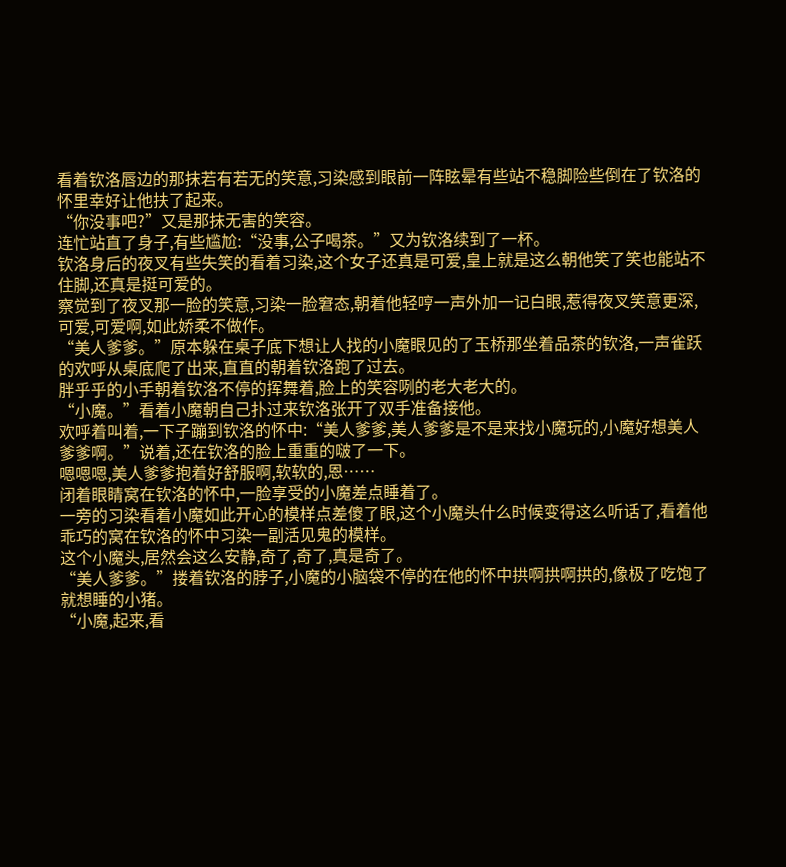看着钦洛唇边的那抹若有若无的笑意,习染感到眼前一阵眩晕有些站不稳脚险些倒在了钦洛的怀里幸好让他扶了起来。
“你没事吧?”又是那抹无害的笑容。
连忙站直了身子,有些尴尬:“没事,公子喝茶。”又为钦洛续到了一杯。
钦洛身后的夜叉有些失笑的看着习染,这个女子还真是可爱,皇上就是这么朝他笑了笑也能站不住脚,还真是挺可爱的。
察觉到了夜叉那一脸的笑意,习染一脸窘态,朝着他轻哼一声外加一记白眼,惹得夜叉笑意更深,可爱,可爱啊,如此娇柔不做作。
“美人爹爹。”原本躲在桌子底下想让人找的小魔眼见的了玉桥那坐着品茶的钦洛,一声雀跃的欢呼从桌底爬了出来,直直的朝着钦洛跑了过去。
胖乎乎的小手朝着钦洛不停的挥舞着,脸上的笑容咧的老大老大的。
“小魔。”看着小魔朝自己扑过来钦洛张开了双手准备接他。
欢呼着叫着,一下子蹦到钦洛的怀中:“美人爹爹,美人爹爹是不是来找小魔玩的,小魔好想美人爹爹啊。”说着,还在钦洛的脸上重重的啵了一下。
嗯嗯嗯,美人爹爹抱着好舒服啊,软软的,恩……
闭着眼睛窝在钦洛的怀中,一脸享受的小魔差点睡着了。
一旁的习染看着小魔如此开心的模样点差傻了眼,这个小魔头什么时候变得这么听话了,看着他乖巧的窝在钦洛的怀中习染一副活见鬼的模样。
这个小魔头,居然会这么安静,奇了,奇了,真是奇了。
“美人爹爹。”搂着钦洛的脖子,小魔的小脑袋不停的在他的怀中拱啊拱啊拱的,像极了吃饱了就想睡的小猪。
“小魔,起来,看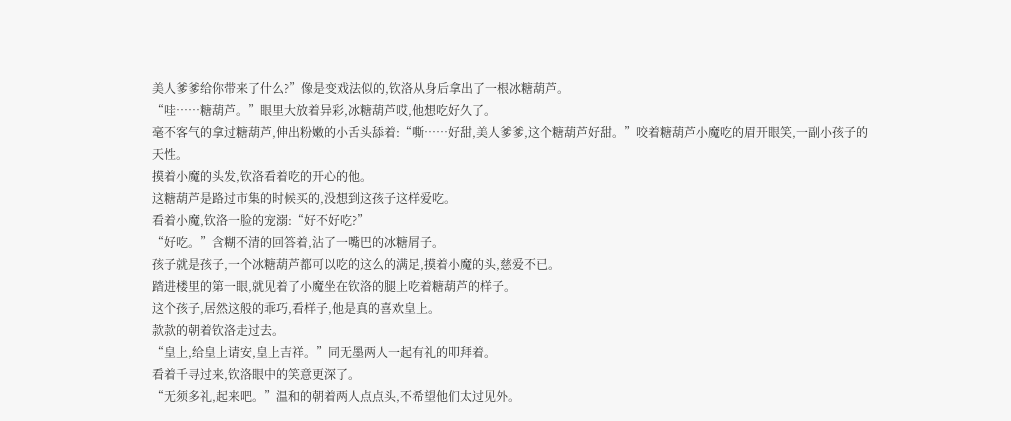美人爹爹给你带来了什么?”像是变戏法似的,钦洛从身后拿出了一根冰糖葫芦。
“哇……糖葫芦。”眼里大放着异彩,冰糖葫芦哎,他想吃好久了。
毫不客气的拿过糖葫芦,伸出粉嫩的小舌头舔着:“嘶……好甜,美人爹爹,这个糖葫芦好甜。”咬着糖葫芦小魔吃的眉开眼笑,一副小孩子的天性。
摸着小魔的头发,钦洛看着吃的开心的他。
这糖葫芦是路过市集的时候买的,没想到这孩子这样爱吃。
看着小魔,钦洛一脸的宠溺:“好不好吃?”
“好吃。”含糊不清的回答着,沾了一嘴巴的冰糖屑子。
孩子就是孩子,一个冰糖葫芦都可以吃的这么的满足,摸着小魔的头,慈爱不已。
踏进楼里的第一眼,就见着了小魔坐在钦洛的腿上吃着糖葫芦的样子。
这个孩子,居然这般的乖巧,看样子,他是真的喜欢皇上。
款款的朝着钦洛走过去。
“皇上,给皇上请安,皇上吉祥。”同无墨两人一起有礼的叩拜着。
看着千寻过来,钦洛眼中的笑意更深了。
“无须多礼,起来吧。”温和的朝着两人点点头,不希望他们太过见外。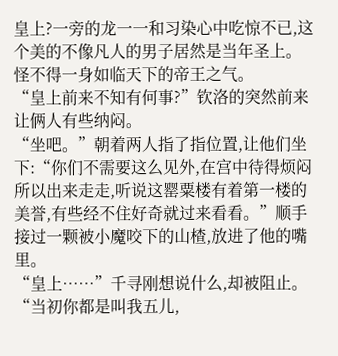皇上?一旁的龙一一和习染心中吃惊不已,这个美的不像凡人的男子居然是当年圣上。
怪不得一身如临天下的帝王之气。
“皇上前来不知有何事?”钦洛的突然前来让俩人有些纳闷。
“坐吧。”朝着两人指了指位置,让他们坐下:“你们不需要这么见外,在宫中待得烦闷所以出来走走,听说这罂粟楼有着第一楼的美誉,有些经不住好奇就过来看看。”顺手接过一颗被小魔咬下的山楂,放进了他的嘴里。
“皇上……”千寻刚想说什么,却被阻止。
“当初你都是叫我五儿,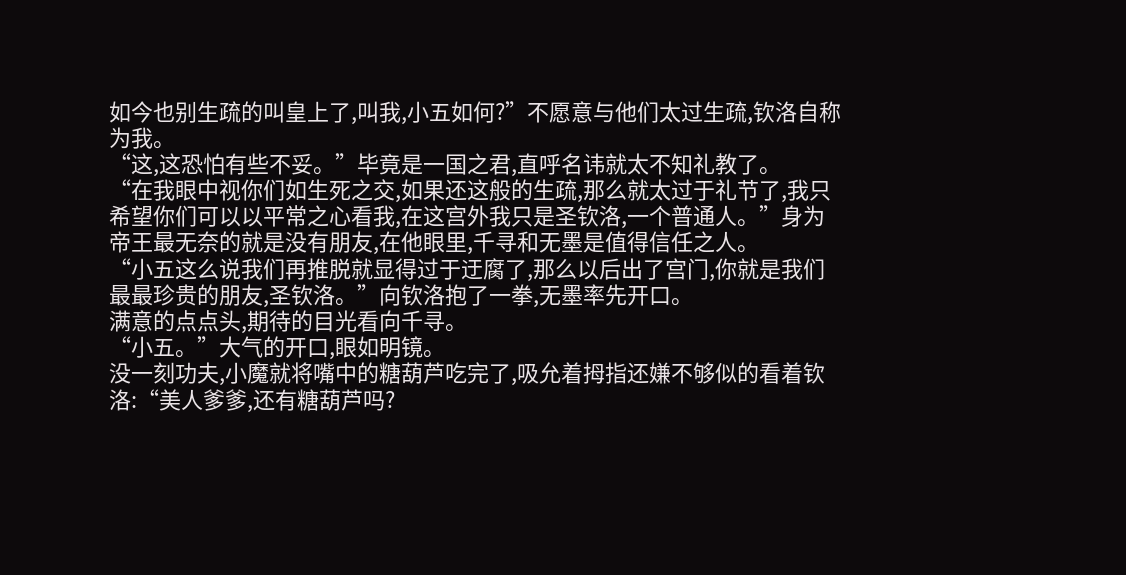如今也别生疏的叫皇上了,叫我,小五如何?”不愿意与他们太过生疏,钦洛自称为我。
“这,这恐怕有些不妥。”毕竟是一国之君,直呼名讳就太不知礼教了。
“在我眼中视你们如生死之交,如果还这般的生疏,那么就太过于礼节了,我只希望你们可以以平常之心看我,在这宫外我只是圣钦洛,一个普通人。”身为帝王最无奈的就是没有朋友,在他眼里,千寻和无墨是值得信任之人。
“小五这么说我们再推脱就显得过于迂腐了,那么以后出了宫门,你就是我们最最珍贵的朋友,圣钦洛。”向钦洛抱了一拳,无墨率先开口。
满意的点点头,期待的目光看向千寻。
“小五。”大气的开口,眼如明镜。
没一刻功夫,小魔就将嘴中的糖葫芦吃完了,吸允着拇指还嫌不够似的看着钦洛:“美人爹爹,还有糖葫芦吗?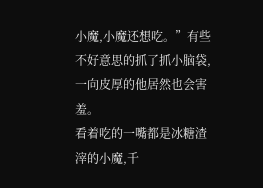小魔,小魔还想吃。”有些不好意思的抓了抓小脑袋,一向皮厚的他居然也会害羞。
看着吃的一嘴都是冰糖渣滓的小魔,千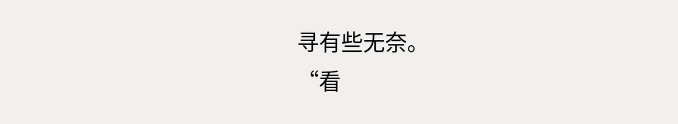寻有些无奈。
“看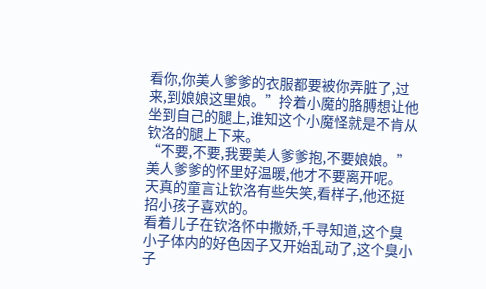看你,你美人爹爹的衣服都要被你弄脏了,过来,到娘娘这里娘。”拎着小魔的胳膊想让他坐到自己的腿上,谁知这个小魔怪就是不肯从钦洛的腿上下来。
“不要,不要,我要美人爹爹抱,不要娘娘。”美人爹爹的怀里好温暖,他才不要离开呢。
天真的童言让钦洛有些失笑,看样子,他还挺招小孩子喜欢的。
看着儿子在钦洛怀中撒娇,千寻知道,这个臭小子体内的好色因子又开始乱动了,这个臭小子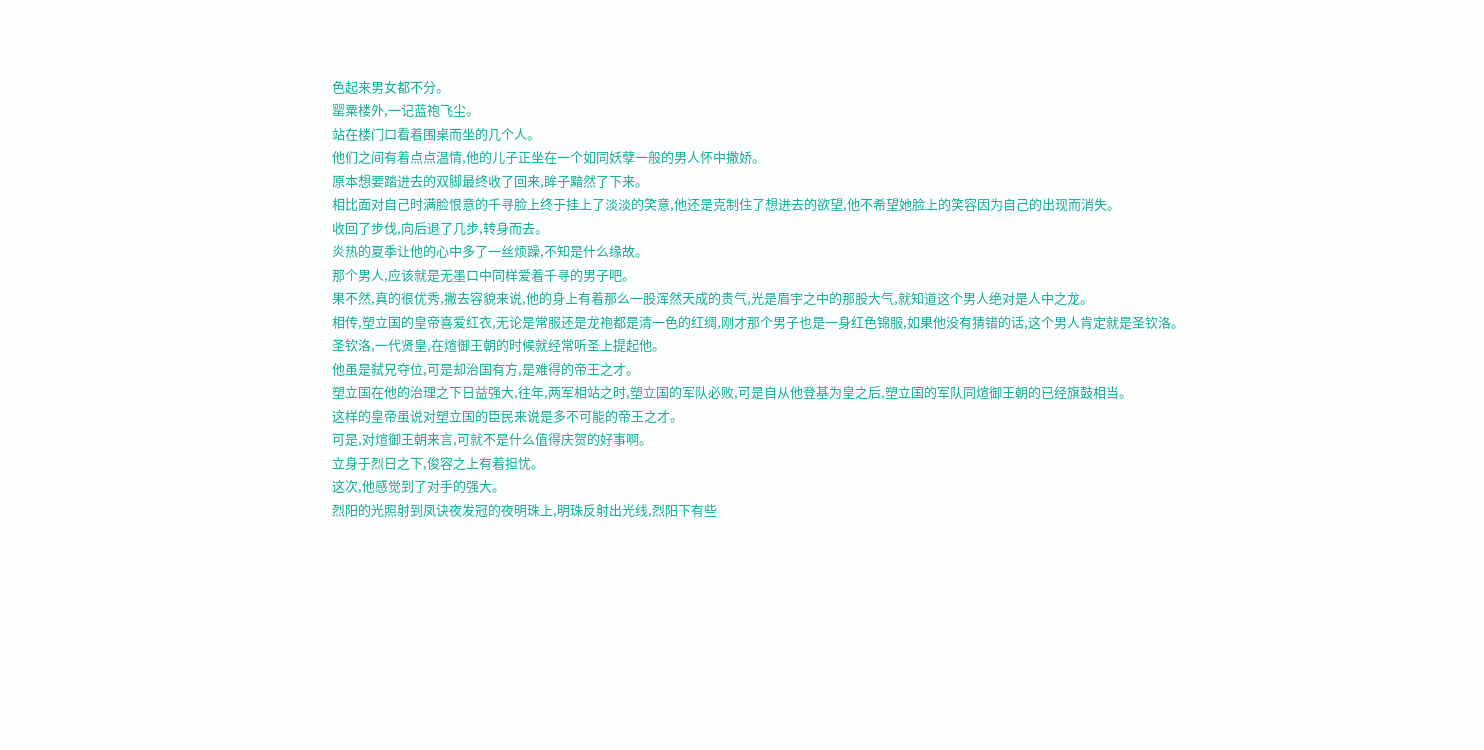色起来男女都不分。
罂粟楼外,一记蓝袍飞尘。
站在楼门口看着围桌而坐的几个人。
他们之间有着点点温情,他的儿子正坐在一个如同妖孽一般的男人怀中撒娇。
原本想要踏进去的双脚最终收了回来,眸子黯然了下来。
相比面对自己时满脸恨意的千寻脸上终于挂上了淡淡的笑意,他还是克制住了想进去的欲望,他不希望她脸上的笑容因为自己的出现而消失。
收回了步伐,向后退了几步,转身而去。
炎热的夏季让他的心中多了一丝烦躁,不知是什么缘故。
那个男人,应该就是无墨口中同样爱着千寻的男子吧。
果不然,真的很优秀,撇去容貌来说,他的身上有着那么一股浑然天成的贵气,光是眉宇之中的那股大气,就知道这个男人绝对是人中之龙。
相传,塑立国的皇帝喜爱红衣,无论是常服还是龙袍都是清一色的红绸,刚才那个男子也是一身红色锦服,如果他没有猜错的话,这个男人肯定就是圣钦洛。
圣钦洛,一代贤皇,在煊御王朝的时候就经常听圣上提起他。
他虽是弑兄夺位,可是却治国有方,是难得的帝王之才。
塑立国在他的治理之下日益强大,往年,两军相站之时,塑立国的军队必败,可是自从他登基为皇之后,塑立国的军队同煊御王朝的已经旗鼓相当。
这样的皇帝虽说对塑立国的臣民来说是多不可能的帝王之才。
可是,对煊御王朝来言,可就不是什么值得庆贺的好事啊。
立身于烈日之下,俊容之上有着担忧。
这次,他感觉到了对手的强大。
烈阳的光照射到凤诀夜发冠的夜明珠上,明珠反射出光线,烈阳下有些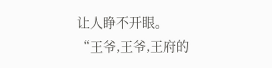让人睁不开眼。
“王爷,王爷,王府的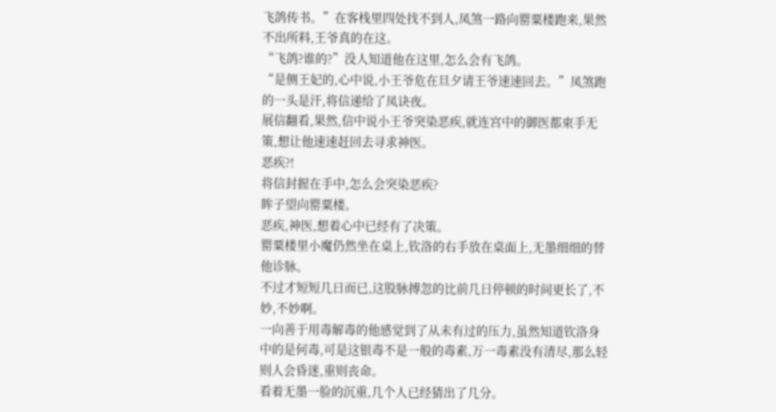飞鸽传书。”在客栈里四处找不到人,凤煞一路向罂粟楼跑来,果然不出所料,王爷真的在这。
“飞鸽?谁的?”没人知道他在这里,怎么会有飞鸽。
“是侧王妃的,心中说,小王爷危在旦夕请王爷速速回去。”凤煞跑的一头是汗,将信递给了凤诀夜。
展信翻看,果然,信中说小王爷突染恶疾,就连宫中的御医都束手无策,想让他速速赶回去寻求神医。
恶疾?!
将信封握在手中,怎么会突染恶疾?
眸子望向罂粟楼。
恶疾,神医,想着心中已经有了决策。
罂粟楼里小魔仍然坐在桌上,钦洛的右手放在桌面上,无墨细细的替他诊脉。
不过才短短几日而已,这股脉搏忽的比前几日停顿的时间更长了,不妙,不妙啊。
一向善于用毒解毒的他感觉到了从未有过的压力,虽然知道钦洛身中的是何毒,可是这银毒不是一般的毒素,万一毒素没有清尽,那么轻则人会昏迷,重则丧命。
看着无墨一脸的沉重,几个人已经猜出了几分。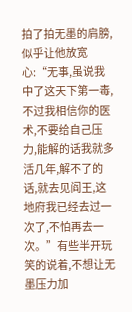拍了拍无墨的肩膀,似乎让他放宽心:“无事,虽说我中了这天下第一毒,不过我相信你的医术,不要给自己压力,能解的话我就多活几年,解不了的话,就去见阎王,这地府我已经去过一次了,不怕再去一次。”有些半开玩笑的说着,不想让无墨压力加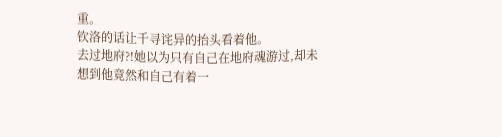重。
钦洛的话让千寻诧异的抬头看着他。
去过地府?!她以为只有自己在地府魂游过,却未想到他竟然和自己有着一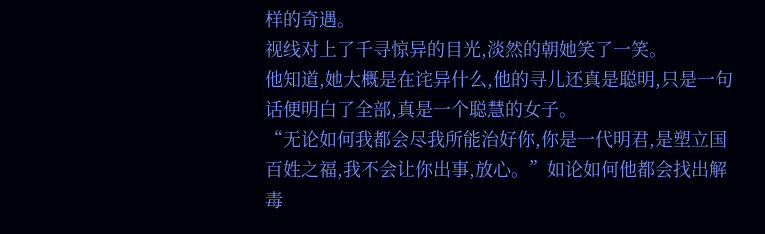样的奇遇。
视线对上了千寻惊异的目光,淡然的朝她笑了一笑。
他知道,她大概是在诧异什么,他的寻儿还真是聪明,只是一句话便明白了全部,真是一个聪慧的女子。
“无论如何我都会尽我所能治好你,你是一代明君,是塑立国百姓之福,我不会让你出事,放心。”如论如何他都会找出解毒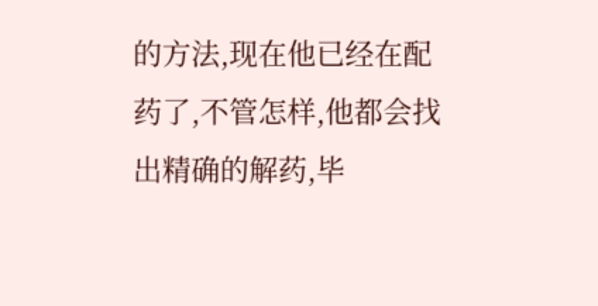的方法,现在他已经在配药了,不管怎样,他都会找出精确的解药,毕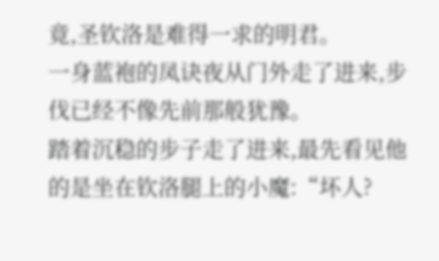竟,圣钦洛是难得一求的明君。
一身蓝袍的凤诀夜从门外走了进来,步伐已经不像先前那般犹豫。
踏着沉稳的步子走了进来,最先看见他的是坐在钦洛腿上的小魔:“坏人?